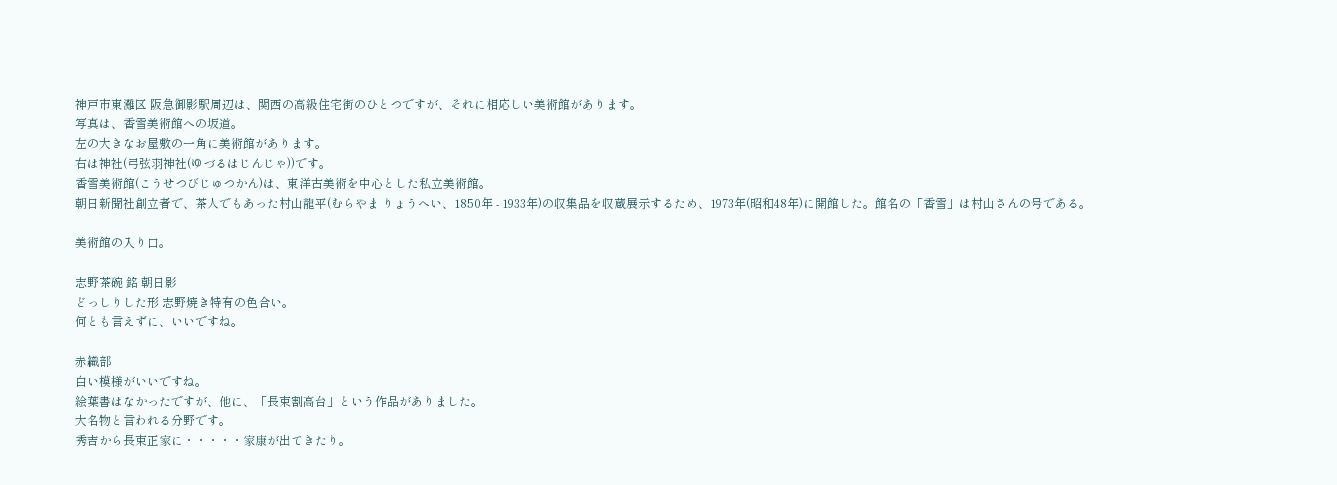神戸市東灘区 阪急御影駅周辺は、関西の高級住宅街のひとつですが、それに相応しい美術館があります。
写真は、香雪美術館への坂道。
左の大きなお屋敷の一角に美術館があります。
右は神社(弓弦羽神社(ゆづるはじんじゃ))です。
香雪美術館(こうせつびじゅつかん)は、東洋古美術を中心とした私立美術館。
朝日新聞社創立者で、茶人でもあった村山龍平(むらやま りょうへい、1850年 - 1933年)の収集品を収蔵展示するため、1973年(昭和48年)に開館した。館名の「香雪」は村山さんの号である。

美術館の入り口。

志野茶碗 銘 朝日影
どっしりした形 志野焼き特有の色合い。
何とも言えずに、いいですね。

赤織部
白い模様がいいですね。
絵葉書はなかったですが、他に、「長束割高台」という作品がありました。
大名物と言われる分野です。
秀吉から長束正家に・・・・・家康が出てきたり。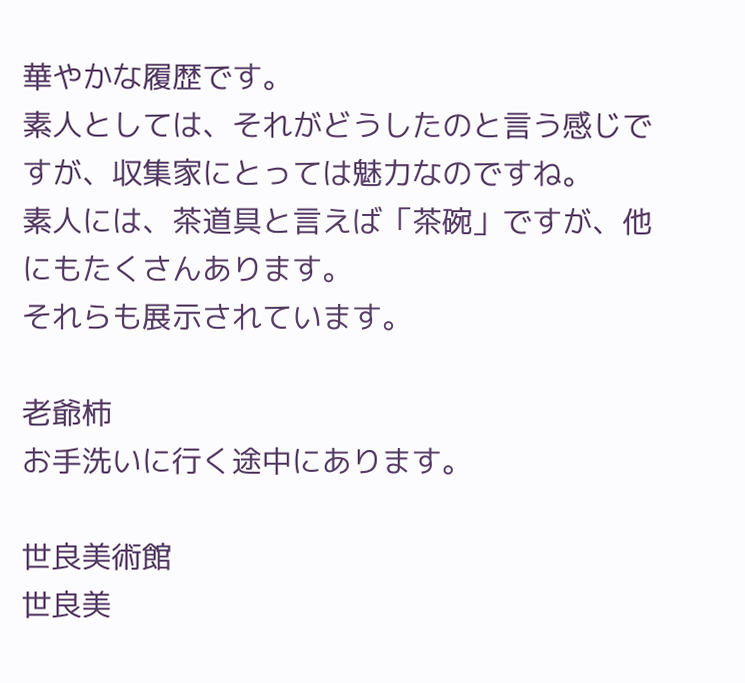華やかな履歴です。
素人としては、それがどうしたのと言う感じですが、収集家にとっては魅力なのですね。
素人には、茶道具と言えば「茶碗」ですが、他にもたくさんあります。
それらも展示されています。

老爺柿
お手洗いに行く途中にあります。

世良美術館
世良美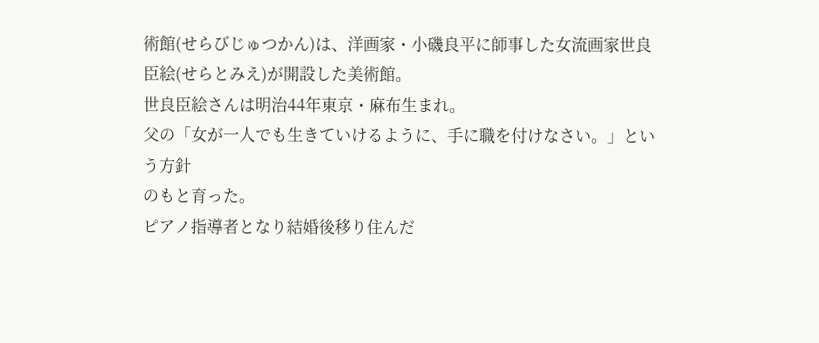術館(せらびじゅつかん)は、洋画家・小磯良平に師事した女流画家世良臣絵(せらとみえ)が開設した美術館。
世良臣絵さんは明治44年東京・麻布生まれ。
父の「女が一人でも生きていけるように、手に職を付けなさい。」という方針
のもと育った。
ピアノ指導者となり結婚後移り住んだ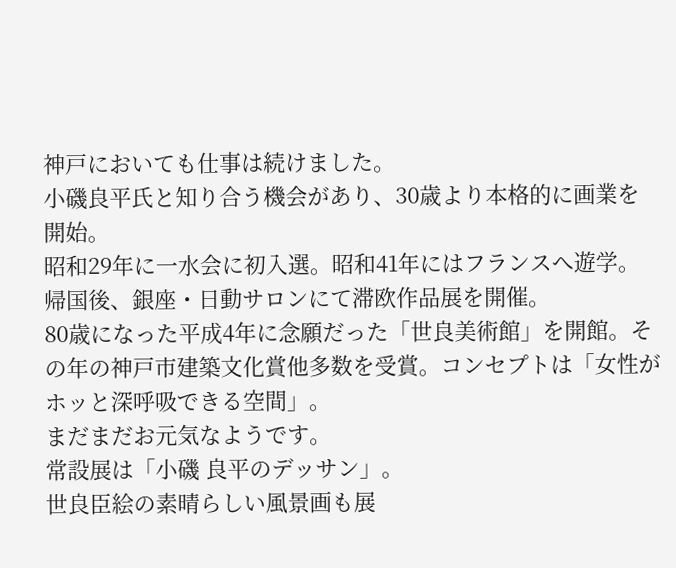神戸においても仕事は続けました。
小磯良平氏と知り合う機会があり、30歳より本格的に画業を開始。
昭和29年に一水会に初入選。昭和41年にはフランスへ遊学。帰国後、銀座・日動サロンにて滞欧作品展を開催。
80歳になった平成4年に念願だった「世良美術館」を開館。その年の神戸市建築文化賞他多数を受賞。コンセプトは「女性がホッと深呼吸できる空間」。
まだまだお元気なようです。
常設展は「小磯 良平のデッサン」。
世良臣絵の素晴らしい風景画も展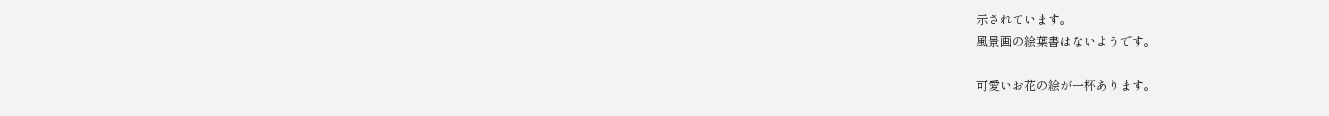示されています。
風景画の絵葉書はないようです。

可愛いお花の絵が一杯あります。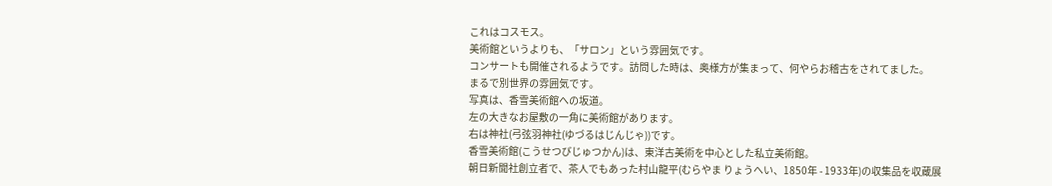これはコスモス。
美術館というよりも、「サロン」という雰囲気です。
コンサートも開催されるようです。訪問した時は、奥様方が集まって、何やらお稽古をされてました。
まるで別世界の雰囲気です。
写真は、香雪美術館への坂道。
左の大きなお屋敷の一角に美術館があります。
右は神社(弓弦羽神社(ゆづるはじんじゃ))です。
香雪美術館(こうせつびじゅつかん)は、東洋古美術を中心とした私立美術館。
朝日新聞社創立者で、茶人でもあった村山龍平(むらやま りょうへい、1850年 - 1933年)の収集品を収蔵展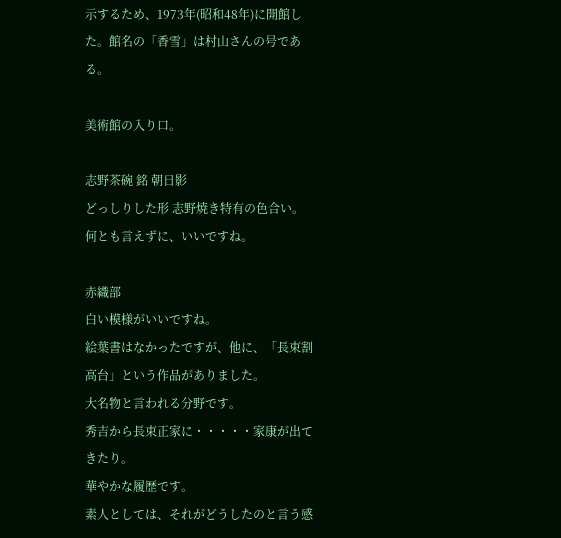示するため、1973年(昭和48年)に開館した。館名の「香雪」は村山さんの号である。

美術館の入り口。

志野茶碗 銘 朝日影
どっしりした形 志野焼き特有の色合い。
何とも言えずに、いいですね。

赤織部
白い模様がいいですね。
絵葉書はなかったですが、他に、「長束割高台」という作品がありました。
大名物と言われる分野です。
秀吉から長束正家に・・・・・家康が出てきたり。
華やかな履歴です。
素人としては、それがどうしたのと言う感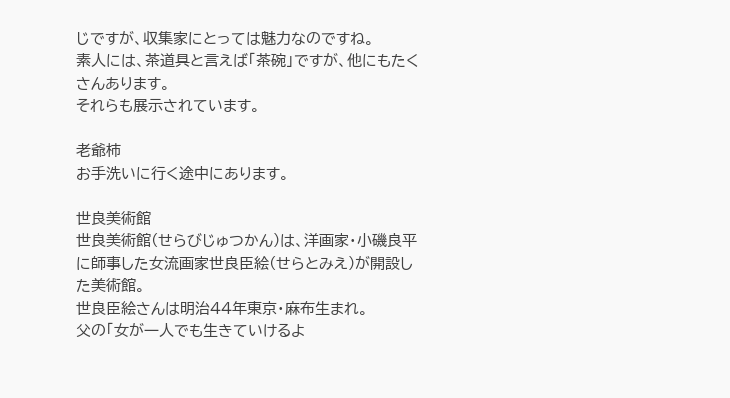じですが、収集家にとっては魅力なのですね。
素人には、茶道具と言えば「茶碗」ですが、他にもたくさんあります。
それらも展示されています。

老爺柿
お手洗いに行く途中にあります。

世良美術館
世良美術館(せらびじゅつかん)は、洋画家・小磯良平に師事した女流画家世良臣絵(せらとみえ)が開設した美術館。
世良臣絵さんは明治44年東京・麻布生まれ。
父の「女が一人でも生きていけるよ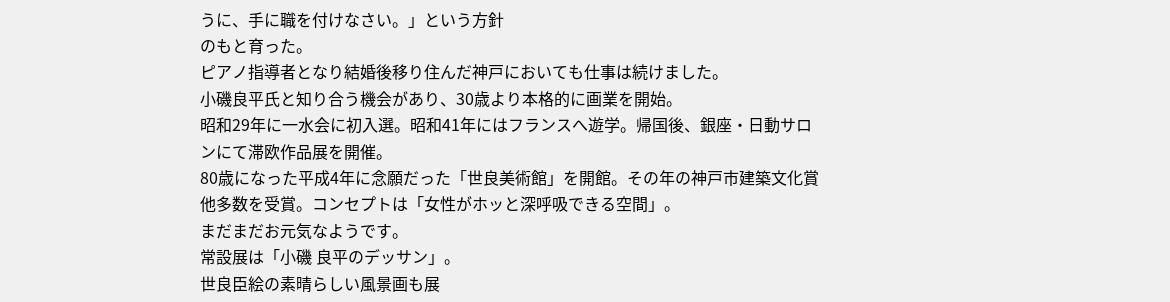うに、手に職を付けなさい。」という方針
のもと育った。
ピアノ指導者となり結婚後移り住んだ神戸においても仕事は続けました。
小磯良平氏と知り合う機会があり、30歳より本格的に画業を開始。
昭和29年に一水会に初入選。昭和41年にはフランスへ遊学。帰国後、銀座・日動サロンにて滞欧作品展を開催。
80歳になった平成4年に念願だった「世良美術館」を開館。その年の神戸市建築文化賞他多数を受賞。コンセプトは「女性がホッと深呼吸できる空間」。
まだまだお元気なようです。
常設展は「小磯 良平のデッサン」。
世良臣絵の素晴らしい風景画も展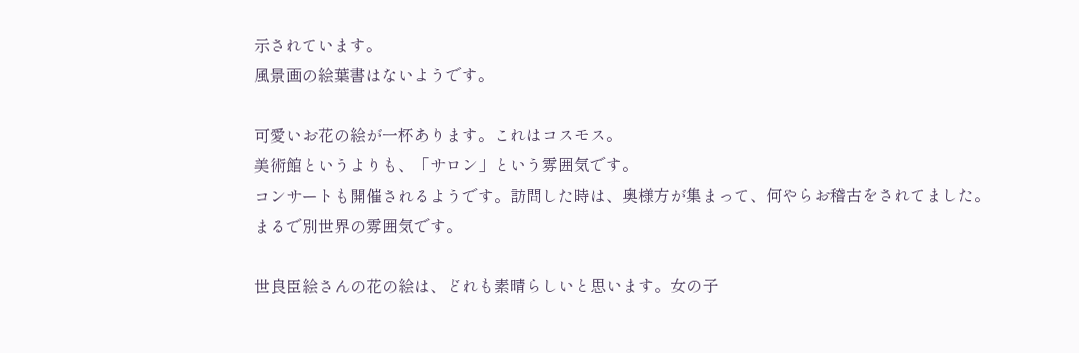示されています。
風景画の絵葉書はないようです。

可愛いお花の絵が一杯あります。これはコスモス。
美術館というよりも、「サロン」という雰囲気です。
コンサートも開催されるようです。訪問した時は、奥様方が集まって、何やらお稽古をされてました。
まるで別世界の雰囲気です。

世良臣絵さんの花の絵は、どれも素晴らしいと思います。女の子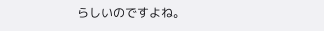らしいのですよね。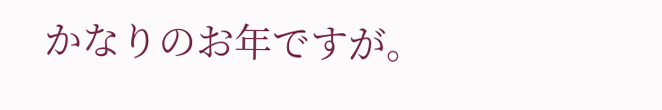かなりのお年ですが。